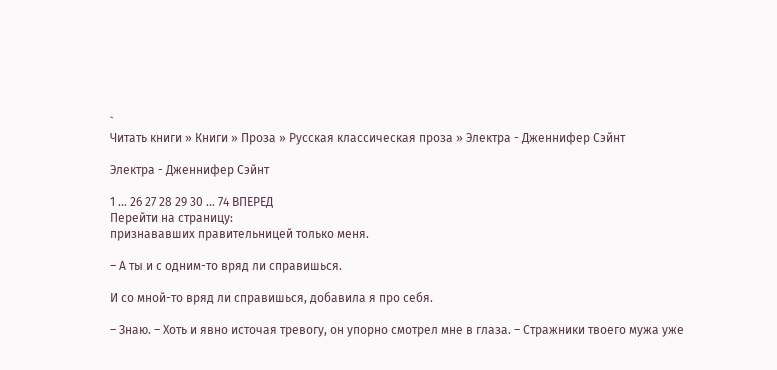`
Читать книги » Книги » Проза » Русская классическая проза » Электра - Дженнифер Сэйнт

Электра - Дженнифер Сэйнт

1 ... 26 27 28 29 30 ... 74 ВПЕРЕД
Перейти на страницу:
признававших правительницей только меня.

– А ты и с одним-то вряд ли справишься.

И со мной-то вряд ли справишься, добавила я про себя.

– Знаю. – Хоть и явно источая тревогу, он упорно смотрел мне в глаза. – Стражники твоего мужа уже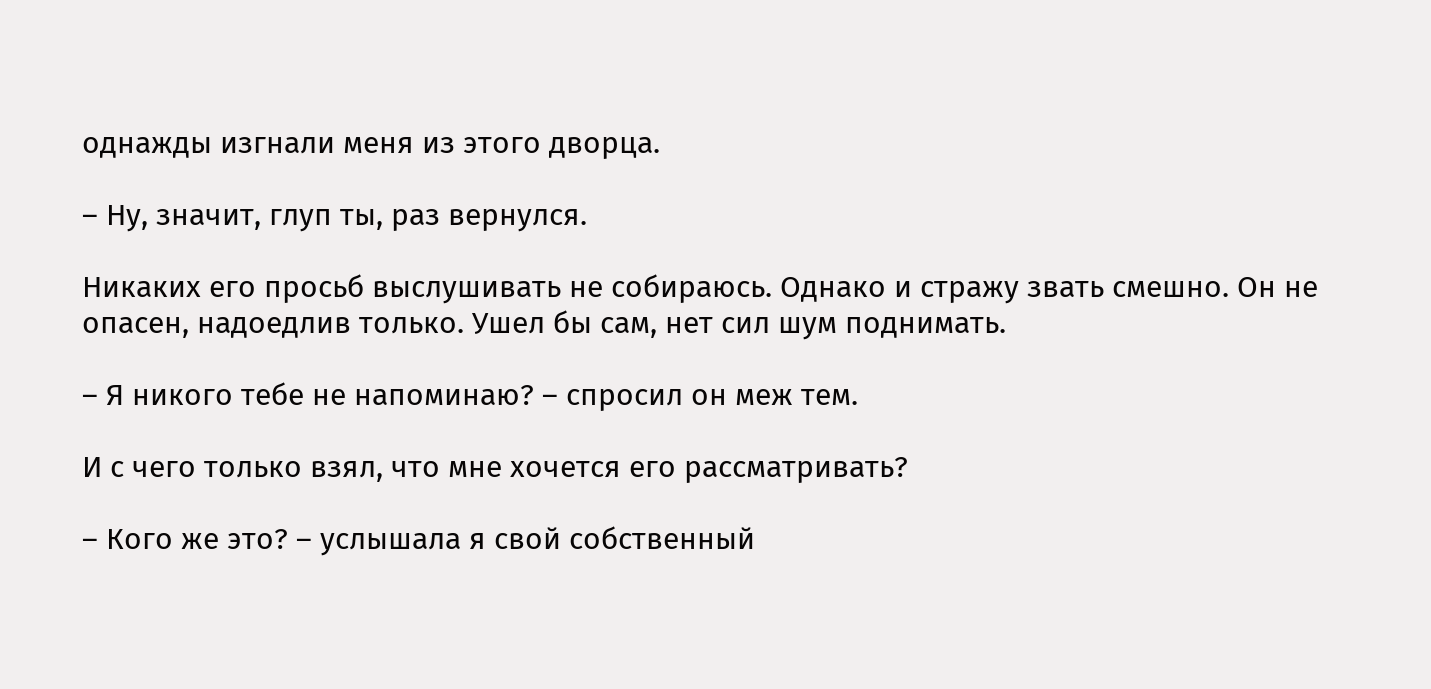однажды изгнали меня из этого дворца.

– Ну, значит, глуп ты, раз вернулся.

Никаких его просьб выслушивать не собираюсь. Однако и стражу звать смешно. Он не опасен, надоедлив только. Ушел бы сам, нет сил шум поднимать.

– Я никого тебе не напоминаю? – спросил он меж тем.

И с чего только взял, что мне хочется его рассматривать?

– Кого же это? – услышала я свой собственный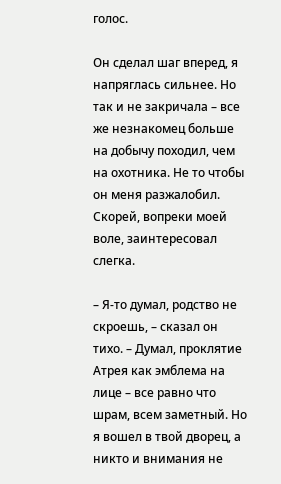голос.

Он сделал шаг вперед, я напряглась сильнее. Но так и не закричала – все же незнакомец больше на добычу походил, чем на охотника. Не то чтобы он меня разжалобил. Скорей, вопреки моей воле, заинтересовал слегка.

– Я-то думал, родство не скроешь, – сказал он тихо. – Думал, проклятие Атрея как эмблема на лице – все равно что шрам, всем заметный. Но я вошел в твой дворец, а никто и внимания не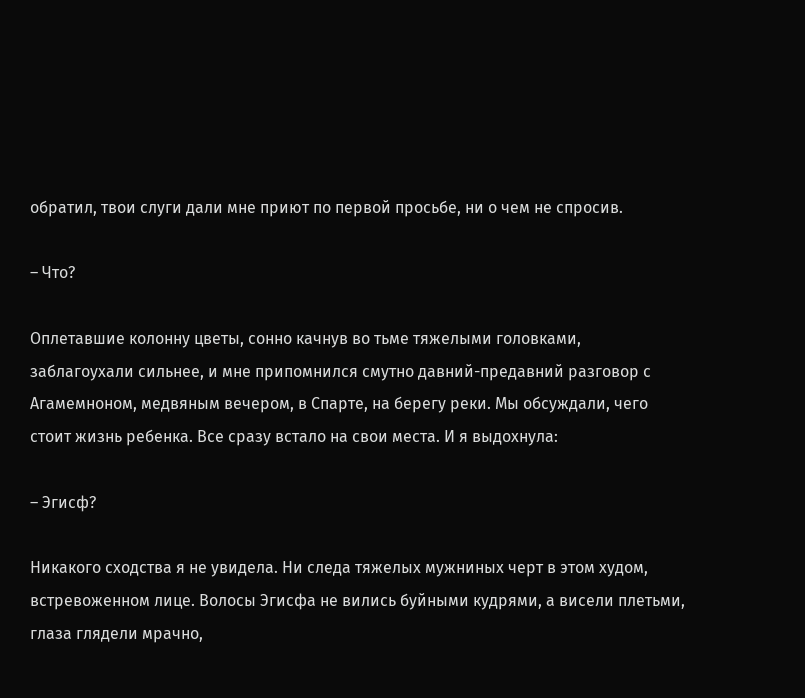обратил, твои слуги дали мне приют по первой просьбе, ни о чем не спросив.

– Что?

Оплетавшие колонну цветы, сонно качнув во тьме тяжелыми головками, заблагоухали сильнее, и мне припомнился смутно давний-предавний разговор с Агамемноном, медвяным вечером, в Спарте, на берегу реки. Мы обсуждали, чего стоит жизнь ребенка. Все сразу встало на свои места. И я выдохнула:

– Эгисф?

Никакого сходства я не увидела. Ни следа тяжелых мужниных черт в этом худом, встревоженном лице. Волосы Эгисфа не вились буйными кудрями, а висели плетьми, глаза глядели мрачно,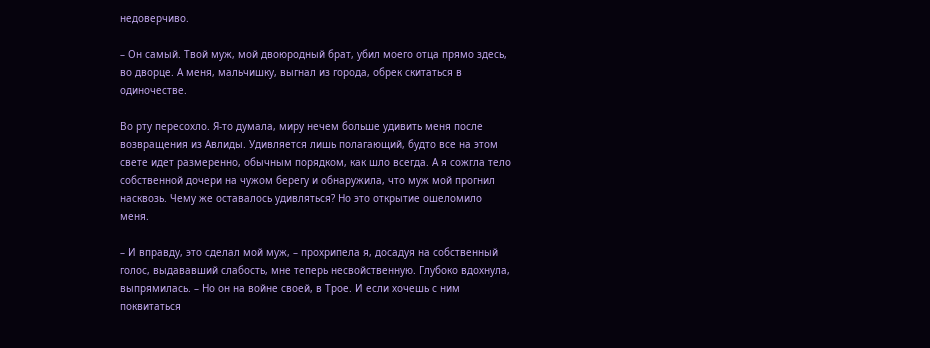недоверчиво.

– Он самый. Твой муж, мой двоюродный брат, убил моего отца прямо здесь, во дворце. А меня, мальчишку, выгнал из города, обрек скитаться в одиночестве.

Во рту пересохло. Я-то думала, миру нечем больше удивить меня после возвращения из Авлиды. Удивляется лишь полагающий, будто все на этом свете идет размеренно, обычным порядком, как шло всегда. А я сожгла тело собственной дочери на чужом берегу и обнаружила, что муж мой прогнил насквозь. Чему же оставалось удивляться? Но это открытие ошеломило меня.

– И вправду, это сделал мой муж, – прохрипела я, досадуя на собственный голос, выдававший слабость, мне теперь несвойственную. Глубоко вдохнула, выпрямилась. – Но он на войне своей, в Трое. И если хочешь с ним поквитаться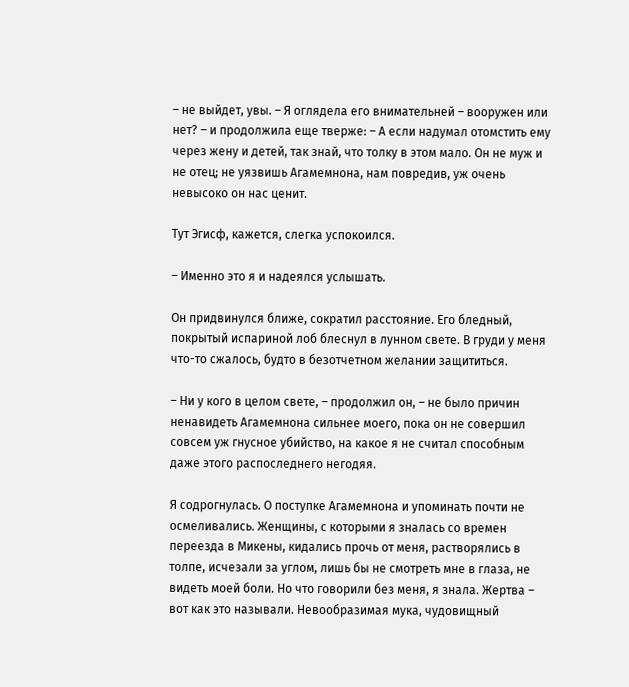– не выйдет, увы. – Я оглядела его внимательней – вооружен или нет? – и продолжила еще тверже: – А если надумал отомстить ему через жену и детей, так знай, что толку в этом мало. Он не муж и не отец; не уязвишь Агамемнона, нам повредив, уж очень невысоко он нас ценит.

Тут Эгисф, кажется, слегка успокоился.

– Именно это я и надеялся услышать.

Он придвинулся ближе, сократил расстояние. Его бледный, покрытый испариной лоб блеснул в лунном свете. В груди у меня что-то сжалось, будто в безотчетном желании защититься.

– Ни у кого в целом свете, – продолжил он, – не было причин ненавидеть Агамемнона сильнее моего, пока он не совершил совсем уж гнусное убийство, на какое я не считал способным даже этого распоследнего негодяя.

Я содрогнулась. О поступке Агамемнона и упоминать почти не осмеливались. Женщины, с которыми я зналась со времен переезда в Микены, кидались прочь от меня, растворялись в толпе, исчезали за углом, лишь бы не смотреть мне в глаза, не видеть моей боли. Но что говорили без меня, я знала. Жертва – вот как это называли. Невообразимая мука, чудовищный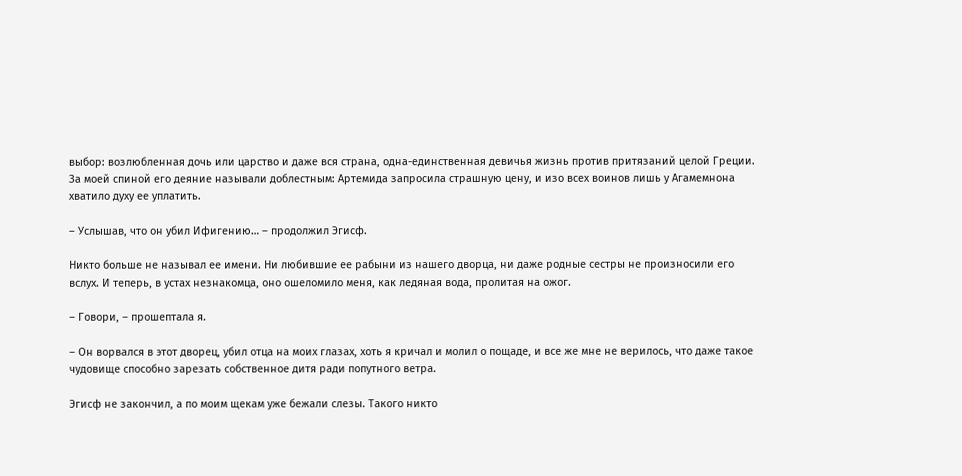выбор: возлюбленная дочь или царство и даже вся страна, одна-единственная девичья жизнь против притязаний целой Греции. За моей спиной его деяние называли доблестным: Артемида запросила страшную цену, и изо всех воинов лишь у Агамемнона хватило духу ее уплатить.

– Услышав, что он убил Ифигению… – продолжил Эгисф.

Никто больше не называл ее имени. Ни любившие ее рабыни из нашего дворца, ни даже родные сестры не произносили его вслух. И теперь, в устах незнакомца, оно ошеломило меня, как ледяная вода, пролитая на ожог.

– Говори, – прошептала я.

– Он ворвался в этот дворец, убил отца на моих глазах, хоть я кричал и молил о пощаде, и все же мне не верилось, что даже такое чудовище способно зарезать собственное дитя ради попутного ветра.

Эгисф не закончил, а по моим щекам уже бежали слезы. Такого никто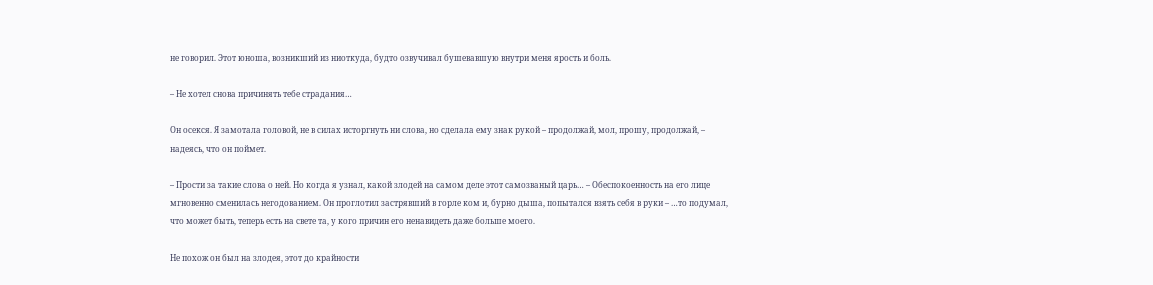не говорил. Этот юноша, возникший из ниоткуда, будто озвучивал бушевавшую внутри меня ярость и боль.

– Не хотел снова причинять тебе страдания…

Он осекся. Я замотала головой, не в силах исторгнуть ни слова, но сделала ему знак рукой – продолжай, мол, прошу, продолжай, – надеясь, что он поймет.

– Прости за такие слова о ней. Но когда я узнал, какой злодей на самом деле этот самозваный царь… – Обеспокоенность на его лице мгновенно сменилась негодованием. Он проглотил застрявший в горле ком и, бурно дыша, попытался взять себя в руки – …то подумал, что может быть, теперь есть на свете та, у кого причин его ненавидеть даже больше моего.

Не похож он был на злодея, этот до крайности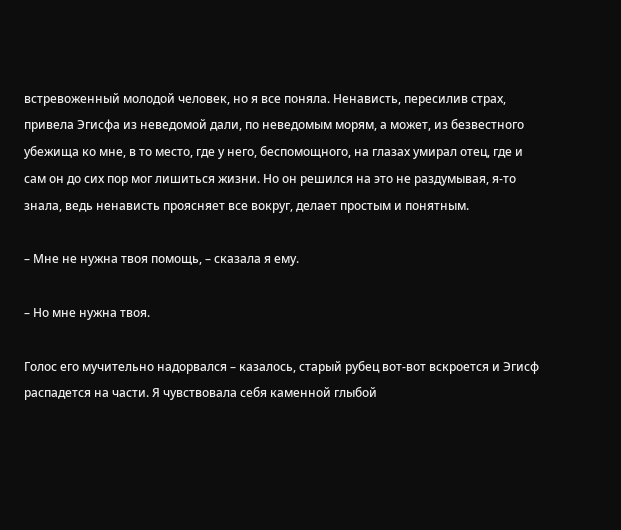встревоженный молодой человек, но я все поняла. Ненависть, пересилив страх, привела Эгисфа из неведомой дали, по неведомым морям, а может, из безвестного убежища ко мне, в то место, где у него, беспомощного, на глазах умирал отец, где и сам он до сих пор мог лишиться жизни. Но он решился на это не раздумывая, я-то знала, ведь ненависть проясняет все вокруг, делает простым и понятным.

– Мне не нужна твоя помощь, – сказала я ему.

– Но мне нужна твоя.

Голос его мучительно надорвался – казалось, старый рубец вот-вот вскроется и Эгисф распадется на части. Я чувствовала себя каменной глыбой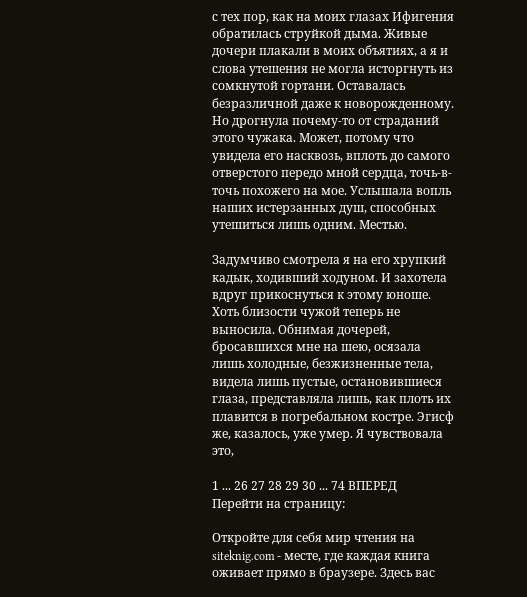с тех пор, как на моих глазах Ифигения обратилась струйкой дыма. Живые дочери плакали в моих объятиях, а я и слова утешения не могла исторгнуть из сомкнутой гортани. Оставалась безразличной даже к новорожденному. Но дрогнула почему-то от страданий этого чужака. Может, потому что увидела его насквозь, вплоть до самого отверстого передо мной сердца, точь-в-точь похожего на мое. Услышала вопль наших истерзанных душ, способных утешиться лишь одним. Местью.

Задумчиво смотрела я на его хрупкий кадык, ходивший ходуном. И захотела вдруг прикоснуться к этому юноше. Хоть близости чужой теперь не выносила. Обнимая дочерей, бросавшихся мне на шею, осязала лишь холодные, безжизненные тела, видела лишь пустые, остановившиеся глаза, представляла лишь, как плоть их плавится в погребальном костре. Эгисф же, казалось, уже умер. Я чувствовала это,

1 ... 26 27 28 29 30 ... 74 ВПЕРЕД
Перейти на страницу:

Откройте для себя мир чтения на siteknig.com - месте, где каждая книга оживает прямо в браузере. Здесь вас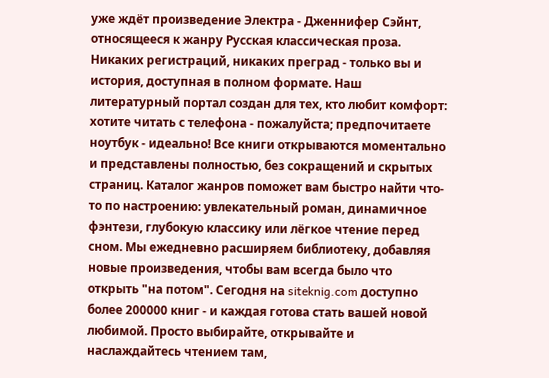уже ждёт произведение Электра - Дженнифер Сэйнт, относящееся к жанру Русская классическая проза. Никаких регистраций, никаких преград - только вы и история, доступная в полном формате. Наш литературный портал создан для тех, кто любит комфорт: хотите читать с телефона - пожалуйста; предпочитаете ноутбук - идеально! Все книги открываются моментально и представлены полностью, без сокращений и скрытых страниц. Каталог жанров поможет вам быстро найти что-то по настроению: увлекательный роман, динамичное фэнтези, глубокую классику или лёгкое чтение перед сном. Мы ежедневно расширяем библиотеку, добавляя новые произведения, чтобы вам всегда было что открыть "на потом". Сегодня на siteknig.com доступно более 200000 книг - и каждая готова стать вашей новой любимой. Просто выбирайте, открывайте и наслаждайтесь чтением там,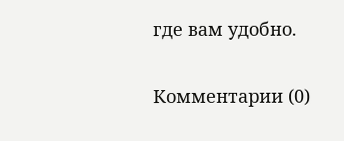где вам удобно.

Комментарии (0)